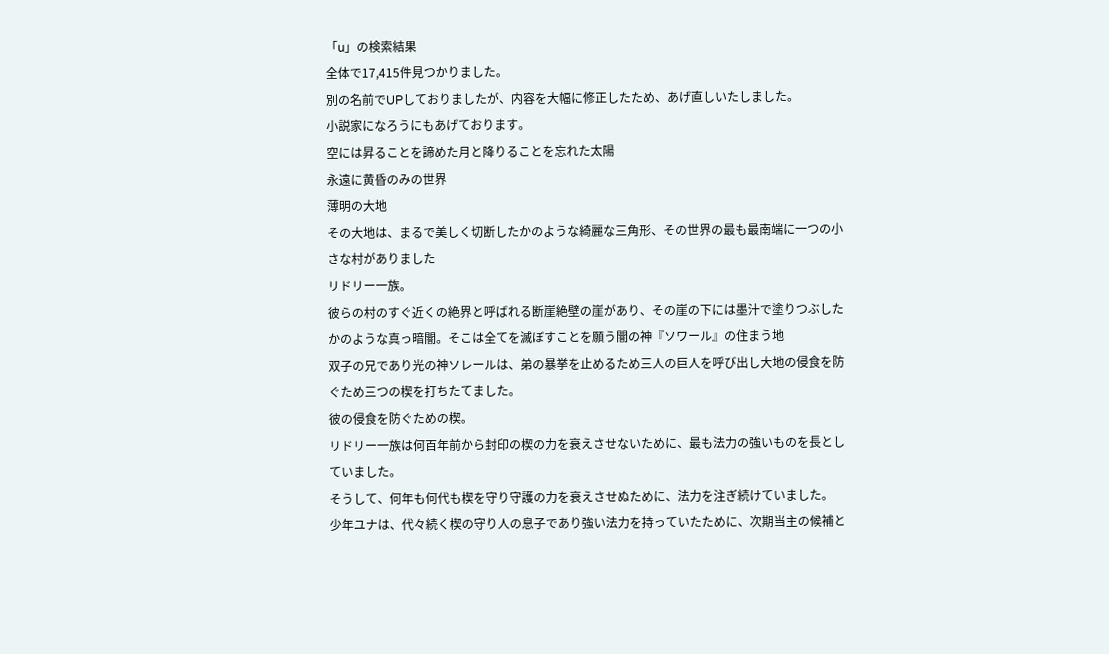「u」の検索結果
全体で17,415件見つかりました。
別の名前でUPしておりましたが、内容を大幅に修正したため、あげ直しいたしました。
小説家になろうにもあげております。
空には昇ることを諦めた月と降りることを忘れた太陽
永遠に黄昏のみの世界
薄明の大地
その大地は、まるで美しく切断したかのような綺麗な三角形、その世界の最も最南端に一つの小さな村がありました
リドリー一族。
彼らの村のすぐ近くの絶界と呼ばれる断崖絶壁の崖があり、その崖の下には墨汁で塗りつぶしたかのような真っ暗闇。そこは全てを滅ぼすことを願う闇の神『ソワール』の住まう地
双子の兄であり光の神ソレールは、弟の暴挙を止めるため三人の巨人を呼び出し大地の侵食を防ぐため三つの楔を打ちたてました。
彼の侵食を防ぐための楔。
リドリー一族は何百年前から封印の楔の力を衰えさせないために、最も法力の強いものを長としていました。
そうして、何年も何代も楔を守り守護の力を衰えさせぬために、法力を注ぎ続けていました。
少年ユナは、代々続く楔の守り人の息子であり強い法力を持っていたために、次期当主の候補と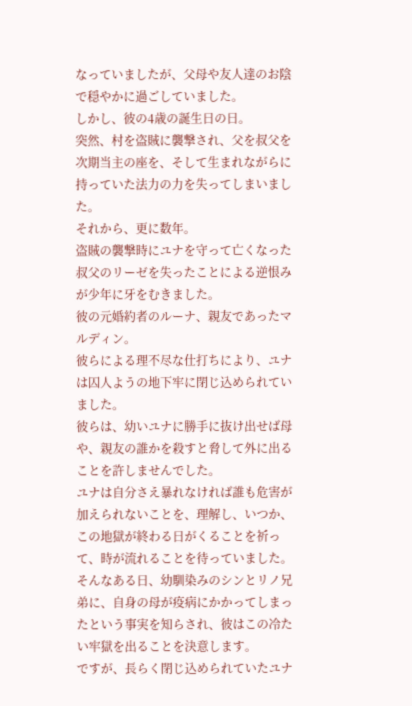なっていましたが、父母や友人達のお陰で穏やかに過ごしていました。
しかし、彼の4歳の誕生日の日。
突然、村を盗賊に襲撃され、父を叔父を次期当主の座を、そして生まれながらに持っていた法力の力を失ってしまいました。
それから、更に数年。
盗賊の襲撃時にユナを守って亡くなった叔父のリーゼを失ったことによる逆恨みが少年に牙をむきました。
彼の元婚約者のルーナ、親友であったマルディン。
彼らによる理不尽な仕打ちにより、ユナは囚人ようの地下牢に閉じ込められていました。
彼らは、幼いユナに勝手に抜け出せば母や、親友の誰かを殺すと脅して外に出ることを許しませんでした。
ユナは自分さえ暴れなければ誰も危害が加えられないことを、理解し、いつか、この地獄が終わる日がくることを祈って、時が流れることを待っていました。
そんなある日、幼馴染みのシンとリノ兄弟に、自身の母が疫病にかかってしまったという事実を知らされ、彼はこの冷たい牢獄を出ることを決意します。
ですが、長らく閉じ込められていたユナ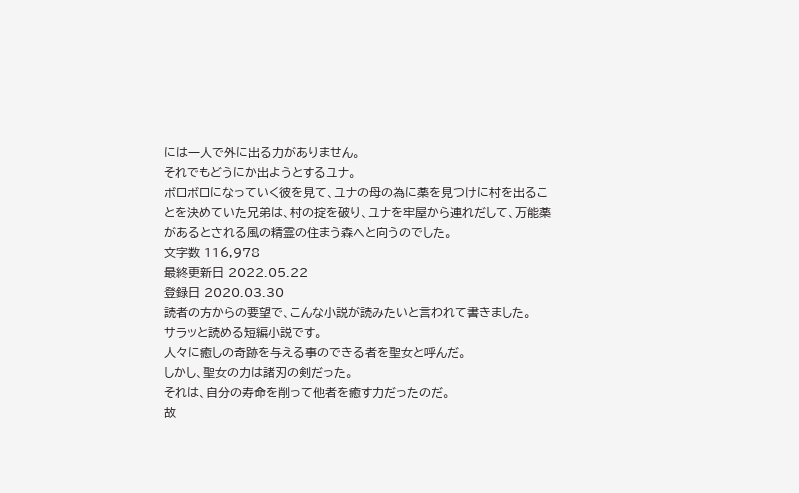には一人で外に出る力がありません。
それでもどうにか出ようとするユナ。
ボロボロになっていく彼を見て、ユナの母の為に薬を見つけに村を出ることを決めていた兄弟は、村の掟を破り、ユナを牢屋から連れだして、万能薬があるとされる風の精霊の住まう森へと向うのでした。
文字数 116,978
最終更新日 2022.05.22
登録日 2020.03.30
読者の方からの要望で、こんな小説が読みたいと言われて書きました。
サラッと読める短編小説です。
人々に癒しの奇跡を与える事のできる者を聖女と呼んだ。
しかし、聖女の力は諸刃の剣だった。
それは、自分の寿命を削って他者を癒す力だったのだ。
故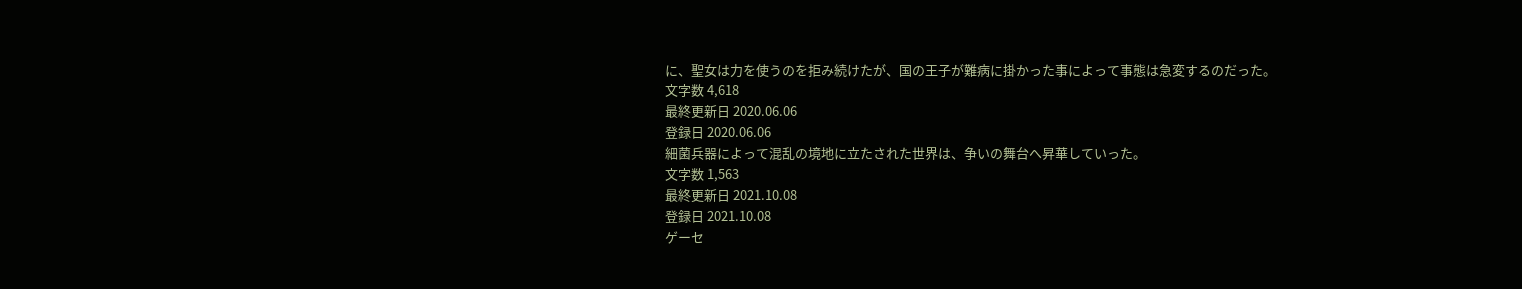に、聖女は力を使うのを拒み続けたが、国の王子が難病に掛かった事によって事態は急変するのだった。
文字数 4,618
最終更新日 2020.06.06
登録日 2020.06.06
細菌兵器によって混乱の境地に立たされた世界は、争いの舞台へ昇華していった。
文字数 1,563
最終更新日 2021.10.08
登録日 2021.10.08
ゲーセ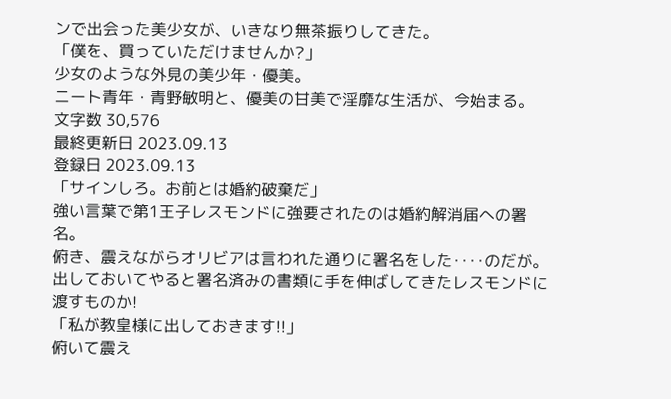ンで出会った美少女が、いきなり無茶振りしてきた。
「僕を、買っていただけませんか?」
少女のような外見の美少年・優美。
ニート青年・青野敏明と、優美の甘美で淫靡な生活が、今始まる。
文字数 30,576
最終更新日 2023.09.13
登録日 2023.09.13
「サインしろ。お前とは婚約破棄だ」
強い言葉で第1王子レスモンドに強要されたのは婚約解消届への署名。
俯き、震えながらオリビアは言われた通りに署名をした‥‥のだが。
出しておいてやると署名済みの書類に手を伸ばしてきたレスモンドに渡すものか!
「私が教皇様に出しておきます!!」
俯いて震え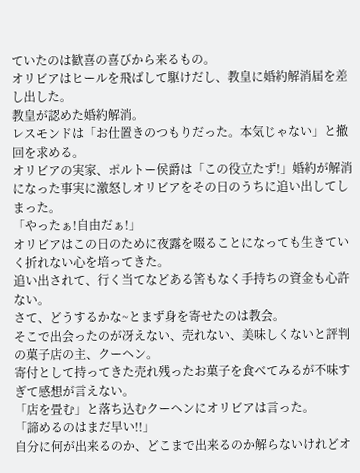ていたのは歓喜の喜びから来るもの。
オリビアはヒールを飛ばして駆けだし、教皇に婚約解消届を差し出した。
教皇が認めた婚約解消。
レスモンドは「お仕置きのつもりだった。本気じゃない」と撤回を求める。
オリビアの実家、ポルトー侯爵は「この役立たず!」婚約が解消になった事実に激怒しオリビアをその日のうちに追い出してしまった。
「やったぁ!自由だぁ!」
オリビアはこの日のために夜露を啜ることになっても生きていく折れない心を培ってきた。
追い出されて、行く当てなどある筈もなく手持ちの資金も心許ない。
さて、どうするかな~とまず身を寄せたのは教会。
そこで出会ったのが冴えない、売れない、美味しくないと評判の菓子店の主、クーヘン。
寄付として持ってきた売れ残ったお菓子を食べてみるが不味すぎて感想が言えない。
「店を畳む」と落ち込むクーヘンにオリビアは言った。
「諦めるのはまだ早い!!」
自分に何が出来るのか、どこまで出来るのか解らないけれどオ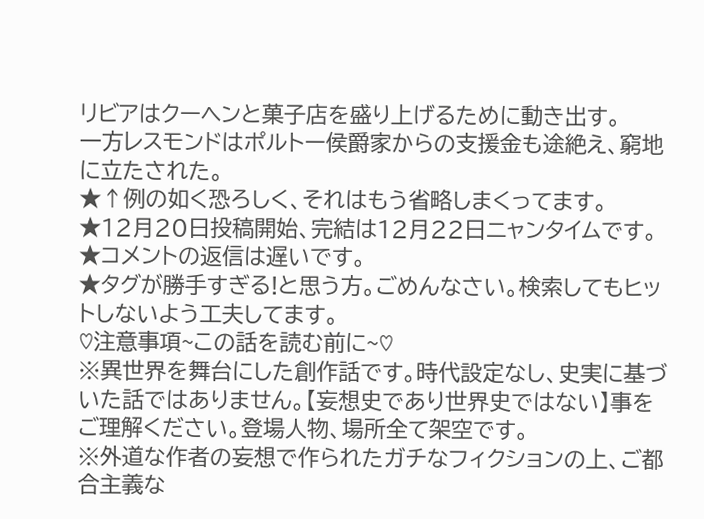リビアはクーヘンと菓子店を盛り上げるために動き出す。
一方レスモンドはポルトー侯爵家からの支援金も途絶え、窮地に立たされた。
★↑例の如く恐ろしく、それはもう省略しまくってます。
★12月20日投稿開始、完結は12月22日ニャンタイムです。
★コメントの返信は遅いです。
★タグが勝手すぎる!と思う方。ごめんなさい。検索してもヒットしないよう工夫してます。
♡注意事項~この話を読む前に~♡
※異世界を舞台にした創作話です。時代設定なし、史実に基づいた話ではありません。【妄想史であり世界史ではない】事をご理解ください。登場人物、場所全て架空です。
※外道な作者の妄想で作られたガチなフィクションの上、ご都合主義な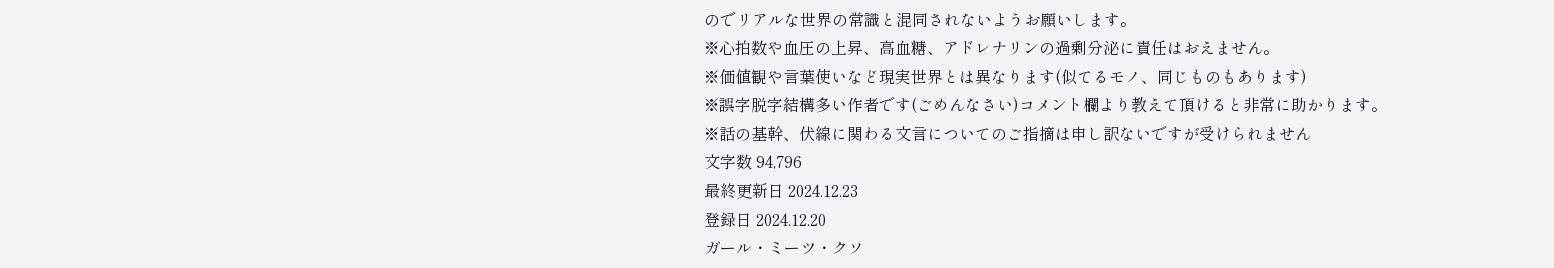のでリアルな世界の常識と混同されないようお願いします。
※心拍数や血圧の上昇、高血糖、アドレナリンの過剰分泌に責任はおえません。
※価値観や言葉使いなど現実世界とは異なります(似てるモノ、同じものもあります)
※誤字脱字結構多い作者です(ごめんなさい)コメント欄より教えて頂けると非常に助かります。
※話の基幹、伏線に関わる文言についてのご指摘は申し訳ないですが受けられません
文字数 94,796
最終更新日 2024.12.23
登録日 2024.12.20
ガール・ミーツ・クソ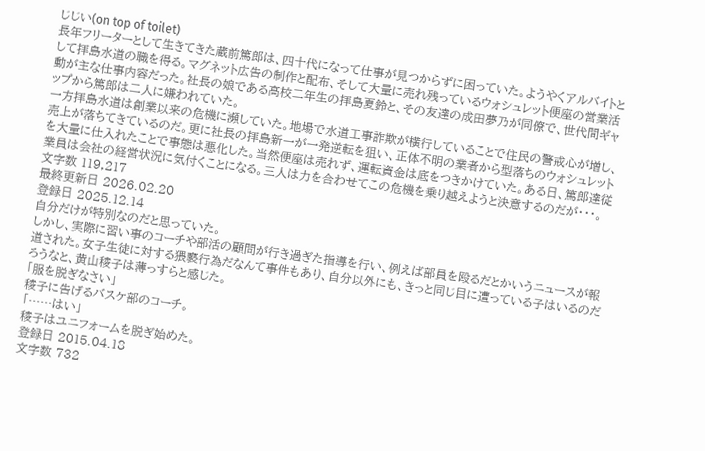じじい(on top of toilet)
長年フリーターとして生きてきた蔵前篤郎は、四十代になって仕事が見つからずに困っていた。ようやくアルバイトとして拝島水道の職を得る。マグネット広告の制作と配布、そして大量に売れ残っているウォシュレット便座の営業活動が主な仕事内容だった。社長の娘である高校二年生の拝島夏鈴と、その友達の成田夢乃が同僚で、世代間ギャップから篤郎は二人に嫌われていた。
一方拝島水道は創業以来の危機に瀕していた。地場で水道工事詐欺が横行していることで住民の警戒心が増し、売上が落ちてきているのだ。更に社長の拝島新一が一発逆転を狙い、正体不明の業者から型落ちのウォシュレットを大量に仕入れたことで事態は悪化した。当然便座は売れず、運転資金は底をつきかけていた。ある日、篤郎達従業員は会社の経営状況に気付くことになる。三人は力を合わせてこの危機を乗り越えようと決意するのだが・・・。
文字数 119,217
最終更新日 2026.02.20
登録日 2025.12.14
自分だけが特別なのだと思っていた。
しかし、実際に習い事のコーチや部活の顧問が行き過ぎた指導を行い、例えば部員を殴るだとかいうニュースが報道された。女子生徒に対する猥褻行為だなんて事件もあり、自分以外にも、きっと同じ目に遭っている子はいるのだろうなと、黄山稜子は薄っすらと感じた。
「服を脱ぎなさい」
稜子に告げるバスケ部のコーチ。
「……はい」
稜子はユニフォームを脱ぎ始めた。
登録日 2015.04.18
文字数 732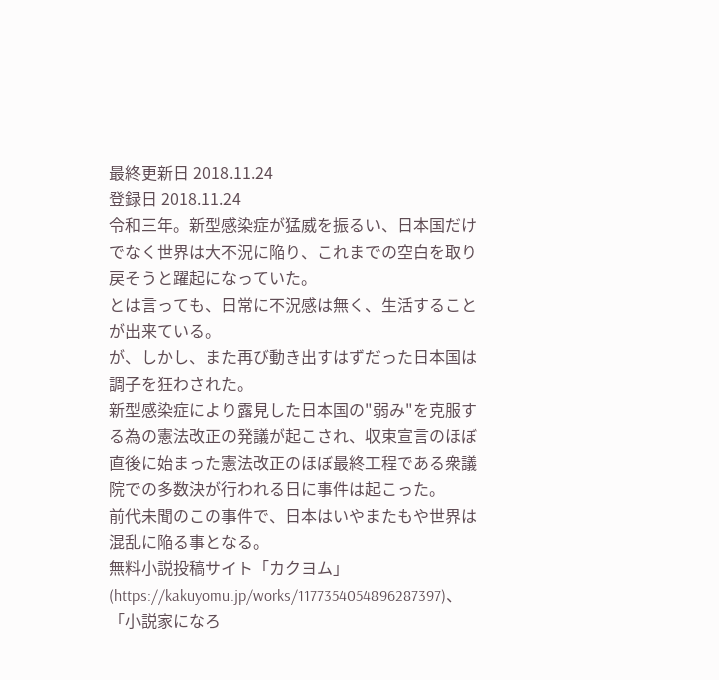最終更新日 2018.11.24
登録日 2018.11.24
令和三年。新型感染症が猛威を振るい、日本国だけでなく世界は大不況に陥り、これまでの空白を取り戻そうと躍起になっていた。
とは言っても、日常に不況感は無く、生活することが出来ている。
が、しかし、また再び動き出すはずだった日本国は調子を狂わされた。
新型感染症により露見した日本国の"弱み"を克服する為の憲法改正の発議が起こされ、収束宣言のほぼ直後に始まった憲法改正のほぼ最終工程である衆議院での多数決が行われる日に事件は起こった。
前代未聞のこの事件で、日本はいやまたもや世界は混乱に陥る事となる。
無料小説投稿サイト「カクヨム」(https://kakuyomu.jp/works/1177354054896287397)、「小説家になろ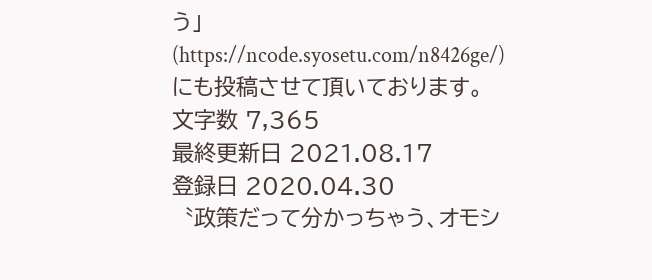う」(https://ncode.syosetu.com/n8426ge/)にも投稿させて頂いております。
文字数 7,365
最終更新日 2021.08.17
登録日 2020.04.30
〝政策だって分かっちゃう、オモシ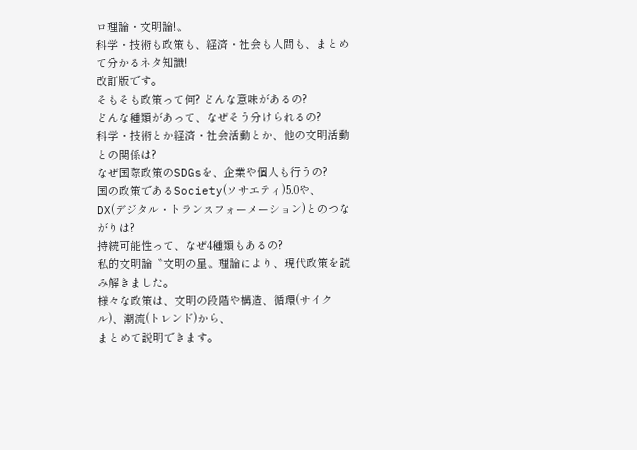ロ理論・文明論!〟
科学・技術も政策も、経済・社会も人間も、まとめて分かるネタ知識!
改訂版です。
そもそも政策って何? どんな意味があるの?
どんな種類があって、なぜそう分けられるの?
科学・技術とか経済・社会活動とか、他の文明活動との関係は?
なぜ国際政策のSDGsを、企業や個人も行うの?
国の政策であるSociety(ソサエティ)5.0や、
DX(デジタル・トランスフォーメーション)とのつながりは?
持続可能性って、なぜ4種類もあるの?
私的文明論〝文明の星〟理論により、現代政策を読み解きました。
様々な政策は、文明の段階や構造、循環(サイクル)、潮流(トレンド)から、
まとめて説明できます。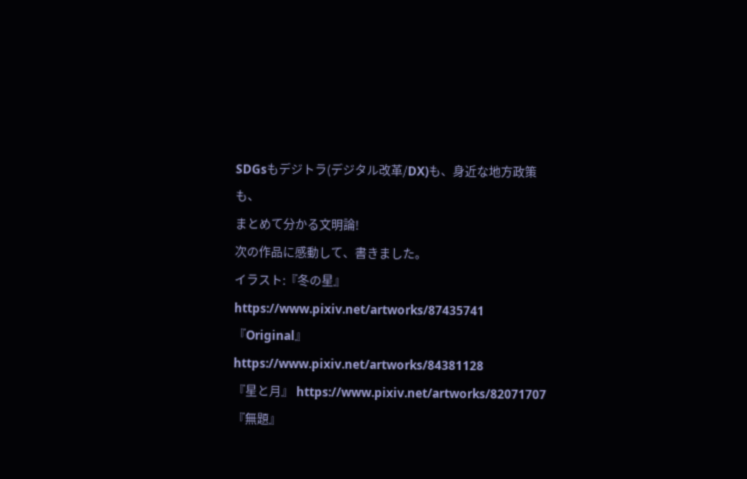SDGsもデジトラ(デジタル改革/DX)も、身近な地方政策も、
まとめて分かる文明論!
次の作品に感動して、書きました。
イラスト:『冬の星』 https://www.pixiv.net/artworks/87435741
『Original』 https://www.pixiv.net/artworks/84381128
『星と月』 https://www.pixiv.net/artworks/82071707
『無題』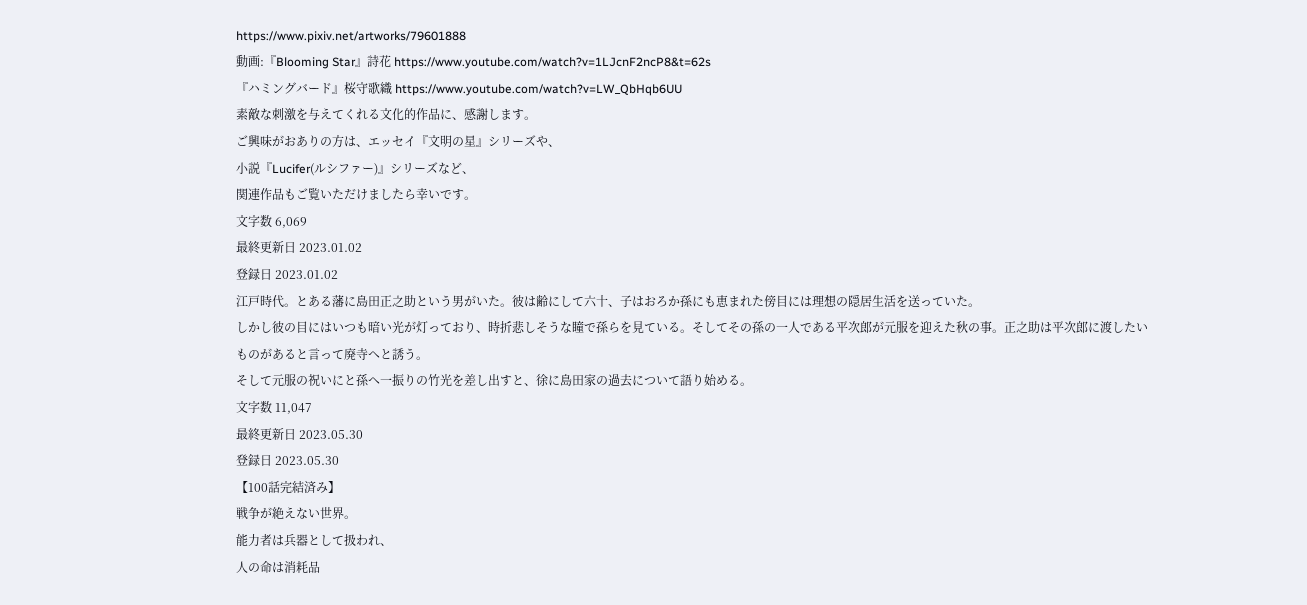https://www.pixiv.net/artworks/79601888
動画:『Blooming Star』詩花 https://www.youtube.com/watch?v=1LJcnF2ncP8&t=62s
『ハミングバード』桜守歌織 https://www.youtube.com/watch?v=LW_QbHqb6UU
素敵な刺激を与えてくれる文化的作品に、感謝します。
ご興味がおありの方は、エッセイ『文明の星』シリーズや、
小説『Lucifer(ルシファー)』シリーズなど、
関連作品もご覧いただけましたら幸いです。
文字数 6,069
最終更新日 2023.01.02
登録日 2023.01.02
江戸時代。とある藩に島田正之助という男がいた。彼は齢にして六十、子はおろか孫にも恵まれた傍目には理想の隠居生活を送っていた。
しかし彼の目にはいつも暗い光が灯っており、時折悲しそうな瞳で孫らを見ている。そしてその孫の一人である平次郎が元服を迎えた秋の事。正之助は平次郎に渡したいものがあると言って廃寺へと誘う。
そして元服の祝いにと孫へ一振りの竹光を差し出すと、徐に島田家の過去について語り始める。
文字数 11,047
最終更新日 2023.05.30
登録日 2023.05.30
【100話完結済み】
戦争が絶えない世界。
能力者は兵器として扱われ、
人の命は消耗品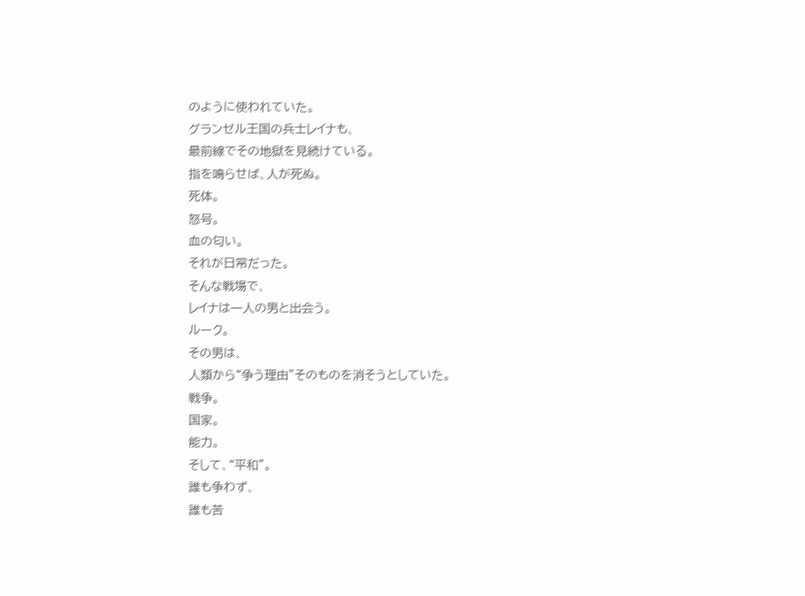のように使われていた。
グランゼル王国の兵士レイナも、
最前線でその地獄を見続けている。
指を鳴らせば、人が死ぬ。
死体。
怒号。
血の匂い。
それが日常だった。
そんな戦場で、
レイナは一人の男と出会う。
ルーク。
その男は、
人類から“争う理由”そのものを消そうとしていた。
戦争。
国家。
能力。
そして、“平和”。
誰も争わず、
誰も苦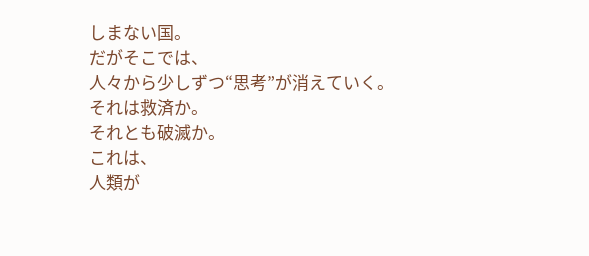しまない国。
だがそこでは、
人々から少しずつ“思考”が消えていく。
それは救済か。
それとも破滅か。
これは、
人類が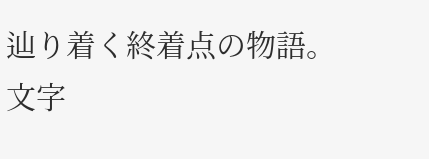辿り着く終着点の物語。
文字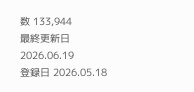数 133,944
最終更新日 2026.06.19
登録日 2026.05.18